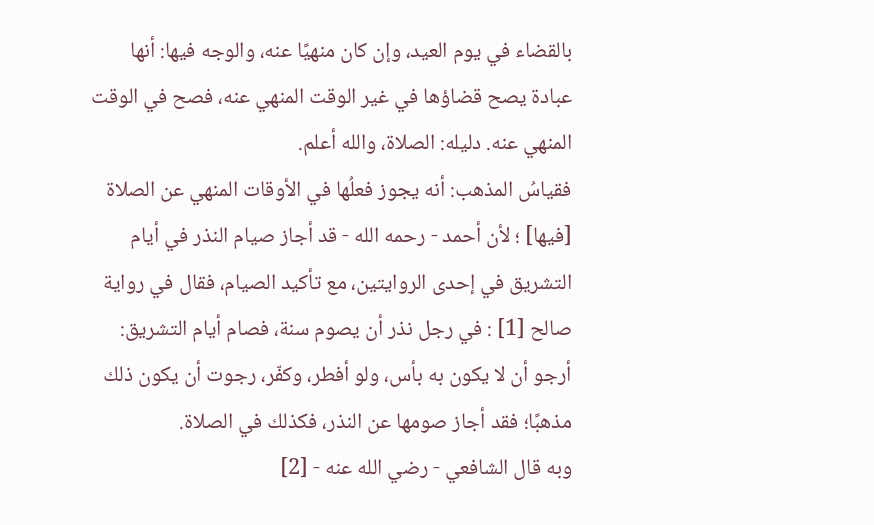بالقضاء في يوم العيد، وإن كان منهيًا عنه، والوجه فيها: أنها عبادة يصح قضاؤها في غير الوقت المنهي عنه، فصح في الوقت المنهي عنه. دليله: الصلاة، والله أعلم.
فقياسُ المذهب: أنه يجوز فعلُها في الأوقات المنهي عن الصلاة [فيها] ؛ لأن أحمد - رحمه الله - قد أجاز صيام النذر في أيام التشريق في إحدى الروايتين، مع تأكيد الصيام، فقال في رواية صالح [1] : في رجل نذر أن يصوم سنة، فصام أيام التشريق: أرجو أن لا يكون به بأس، ولو أفطر، وكفّر، رجوت أن يكون ذلك مذهبًا؛ فقد أجاز صومها عن النذر، فكذلك في الصلاة.
وبه قال الشافعي - رضي الله عنه - [2]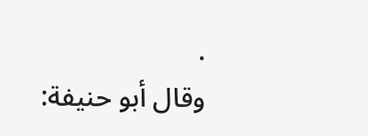.
وقال أبو حنيفة: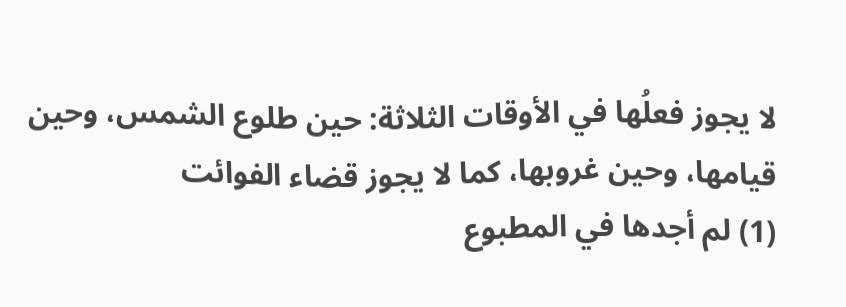لا يجوز فعلُها في الأوقات الثلاثة: حين طلوع الشمس، وحين قيامها، وحين غروبها، كما لا يجوز قضاء الفوائت
(1) لم أجدها في المطبوع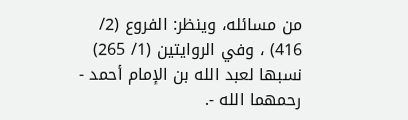من مسائله، وينظر: الفروع (2/ 416) ، وفي الروايتين (1/ 265) نسبها لعبد الله بن الإمام أحمد - رحمهما الله -.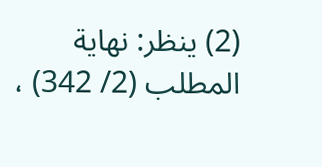(2) ينظر: نهاية المطلب (2/ 342) ،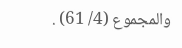والمجموع (4/ 61) .